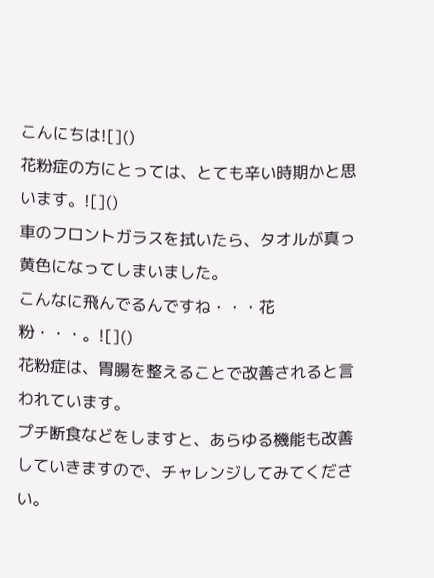こんにちは![]()
花粉症の方にとっては、とても辛い時期かと思います。![]()
車のフロントガラスを拭いたら、タオルが真っ黄色になってしまいました。
こんなに飛んでるんですね・・・花粉・・・。![]()
花粉症は、胃腸を整えることで改善されると言われています。
プチ断食などをしますと、あらゆる機能も改善していきますので、チャレンジしてみてください。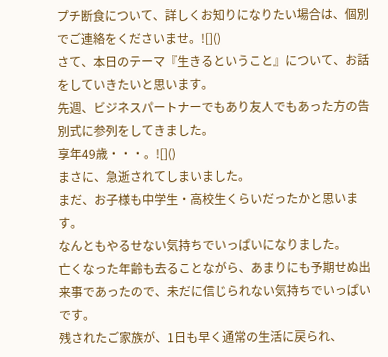プチ断食について、詳しくお知りになりたい場合は、個別でご連絡をくださいませ。![]()
さて、本日のテーマ『生きるということ』について、お話をしていきたいと思います。
先週、ビジネスパートナーでもあり友人でもあった方の告別式に参列をしてきました。
享年49歳・・・。![]()
まさに、急逝されてしまいました。
まだ、お子様も中学生・高校生くらいだったかと思います。
なんともやるせない気持ちでいっぱいになりました。
亡くなった年齢も去ることながら、あまりにも予期せぬ出来事であったので、未だに信じられない気持ちでいっぱいです。
残されたご家族が、1日も早く通常の生活に戻られ、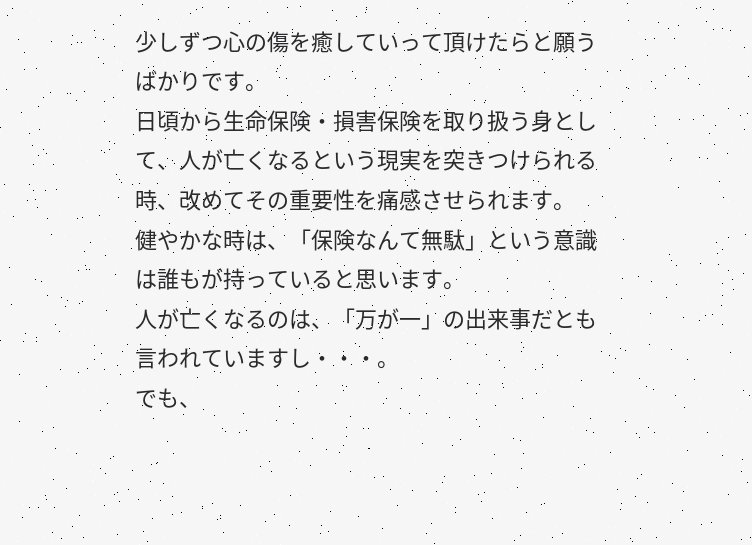少しずつ心の傷を癒していって頂けたらと願うばかりです。
日頃から生命保険・損害保険を取り扱う身として、人が亡くなるという現実を突きつけられる時、改めてその重要性を痛感させられます。
健やかな時は、「保険なんて無駄」という意識は誰もが持っていると思います。
人が亡くなるのは、「万が一」の出来事だとも言われていますし・・・。
でも、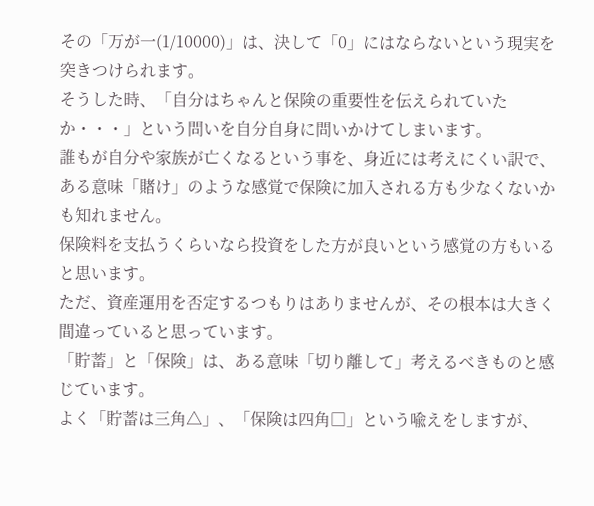その「万が一(1/10000)」は、決して「0」にはならないという現実を突きつけられます。
そうした時、「自分はちゃんと保険の重要性を伝えられていたか・・・」という問いを自分自身に問いかけてしまいます。
誰もが自分や家族が亡くなるという事を、身近には考えにくい訳で、ある意味「賭け」のような感覚で保険に加入される方も少なくないかも知れません。
保険料を支払うくらいなら投資をした方が良いという感覚の方もいると思います。
ただ、資産運用を否定するつもりはありませんが、その根本は大きく間違っていると思っています。
「貯蓄」と「保険」は、ある意味「切り離して」考えるべきものと感じています。
よく「貯蓄は三角△」、「保険は四角□」という喩えをしますが、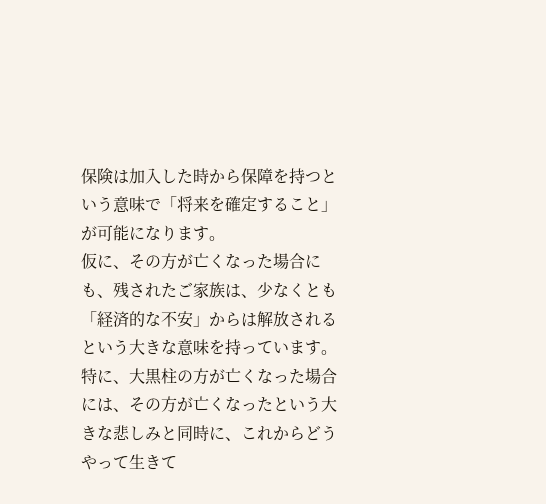保険は加入した時から保障を持つという意味で「将来を確定すること」が可能になります。
仮に、その方が亡くなった場合にも、残されたご家族は、少なくとも「経済的な不安」からは解放されるという大きな意味を持っています。
特に、大黒柱の方が亡くなった場合には、その方が亡くなったという大きな悲しみと同時に、これからどうやって生きて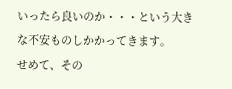いったら良いのか・・・という大きな不安ものしかかってきます。
せめて、その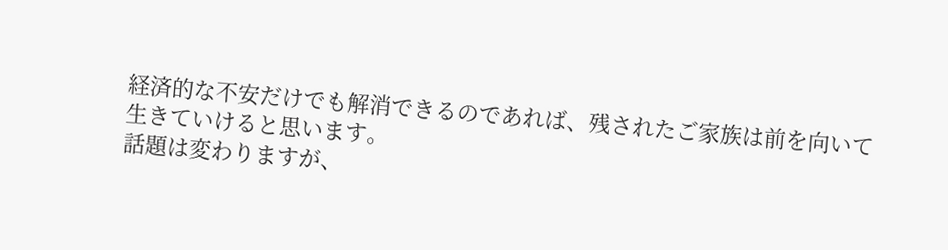経済的な不安だけでも解消できるのであれば、残されたご家族は前を向いて生きていけると思います。
話題は変わりますが、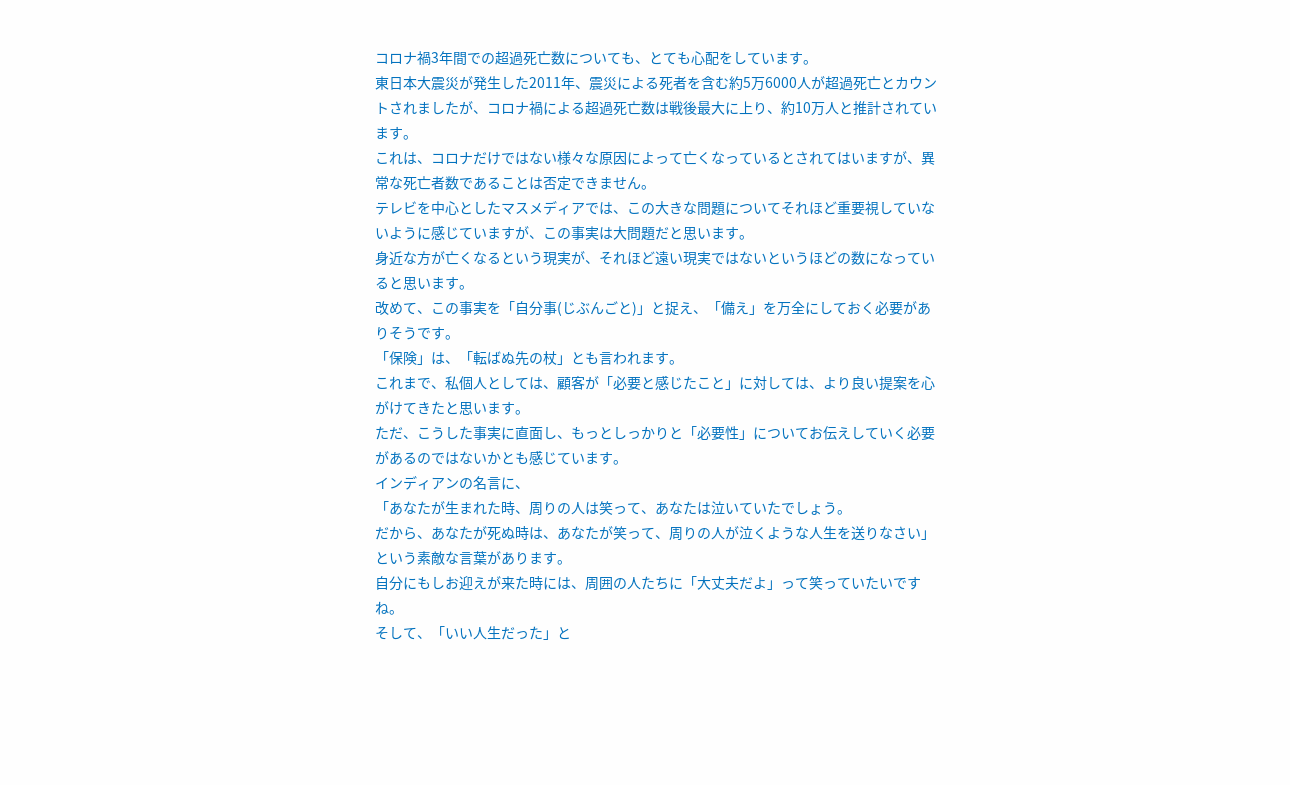コロナ禍3年間での超過死亡数についても、とても心配をしています。
東日本大震災が発生した2011年、震災による死者を含む約5万6000人が超過死亡とカウントされましたが、コロナ禍による超過死亡数は戦後最大に上り、約10万人と推計されています。
これは、コロナだけではない様々な原因によって亡くなっているとされてはいますが、異常な死亡者数であることは否定できません。
テレビを中心としたマスメディアでは、この大きな問題についてそれほど重要視していないように感じていますが、この事実は大問題だと思います。
身近な方が亡くなるという現実が、それほど遠い現実ではないというほどの数になっていると思います。
改めて、この事実を「自分事(じぶんごと)」と捉え、「備え」を万全にしておく必要がありそうです。
「保険」は、「転ばぬ先の杖」とも言われます。
これまで、私個人としては、顧客が「必要と感じたこと」に対しては、より良い提案を心がけてきたと思います。
ただ、こうした事実に直面し、もっとしっかりと「必要性」についてお伝えしていく必要があるのではないかとも感じています。
インディアンの名言に、
「あなたが生まれた時、周りの人は笑って、あなたは泣いていたでしょう。
だから、あなたが死ぬ時は、あなたが笑って、周りの人が泣くような人生を送りなさい」
という素敵な言葉があります。
自分にもしお迎えが来た時には、周囲の人たちに「大丈夫だよ」って笑っていたいですね。
そして、「いい人生だった」と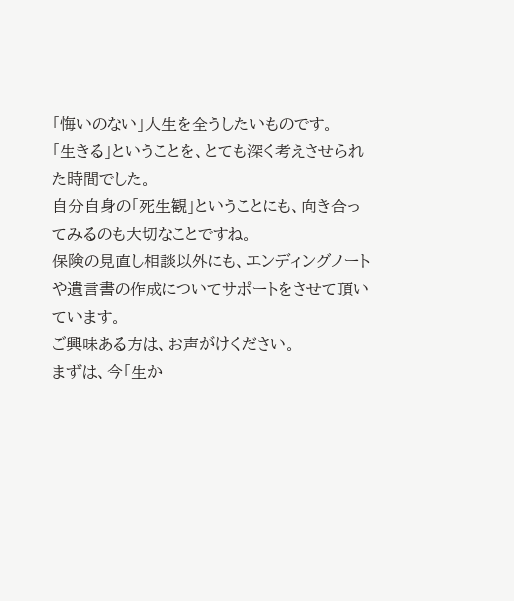「悔いのない」人生を全うしたいものです。
「生きる」ということを、とても深く考えさせられた時間でした。
自分自身の「死生観」ということにも、向き合ってみるのも大切なことですね。
保険の見直し相談以外にも、エンディングノートや遺言書の作成についてサポートをさせて頂いています。
ご興味ある方は、お声がけください。
まずは、今「生か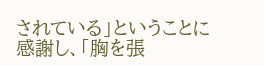されている」ということに感謝し、「胸を張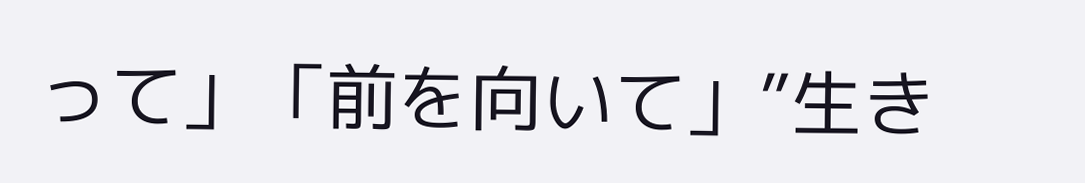って」「前を向いて」”生き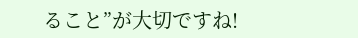ること”が大切ですね!